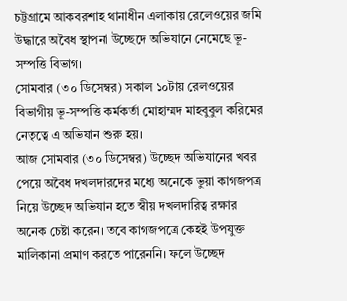চট্টগ্রামে আকবরশাহ থানাধীন এলাকায় রেলেওয়ের জমি উদ্ধারে অবৈধ স্থাপনা উচ্ছেদে অভিযানে নেমেছে ভূ-সম্পত্তি বিভাগ।
সোমবার (৩০ ডিসেম্বর) সকাল ১০টায় রেলওয়ের বিভাগীয় ভূ-সম্পত্তি কর্মকর্তা মোহাম্মদ মাহবুবুল করিমের নেতৃত্বে এ অভিযান শুরু হয়।
আজ সোমবার (৩০ ডিসেম্বর) উচ্ছেদ অভিযানের খবর পেয়ে অবৈধ দখলদারদের মধ্যে অনেকে ভুয়া কাগজপত্র নিয়ে উচ্ছেদ অভিযান হতে স্বীয় দখলদারিত্ব রক্ষার অনেক চেষ্টা করেন। তবে কাগজপত্রে কেহই উপযুক্ত মালিকানা প্রমাণ করতে পারেননি। ফলে উচ্ছেদ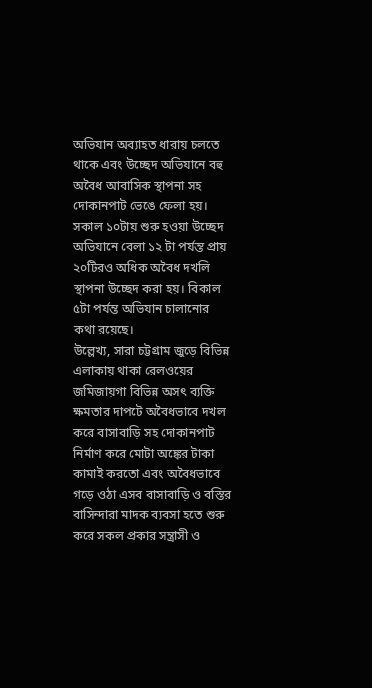অভিযান অব্যাহত ধারায় চলতে থাকে এবং উচ্ছেদ অভিযানে বহু অবৈধ আবাসিক স্থাপনা সহ দোকানপাট ভেঙে ফেলা হয়।
সকাল ১০টায় শুরু হওয়া উচ্ছেদ অভিযানে বেলা ১২ টা পর্যন্ত প্রায় ২০টিরও অধিক অবৈধ দখলি স্থাপনা উচ্ছেদ করা হয়। বিকাল ৫টা পর্যন্ত অভিযান চালানোর কথা রয়েছে।
উল্লেখ্য, সারা চট্টগ্রাম জুড়ে বিভিন্ন এলাকায় থাকা রেলওয়ের জমিজায়গা বিভিন্ন অসৎ ব্যক্তি ক্ষমতার দাপটে অবৈধভাবে দখল করে বাসাবাড়ি সহ দোকানপাট নির্মাণ করে মোটা অঙ্কের টাকা কামাই করতো এবং অবৈধভাবে গড়ে ওঠা এসব বাসাবাড়ি ও বস্তির বাসিন্দারা মাদক ব্যবসা হতে শুরু করে সকল প্রকার সন্ত্রাসী ও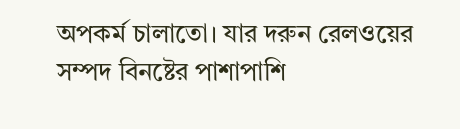অপকর্ম চালাতো। যার দরুন রেলওয়ের সম্পদ বিনষ্টের পাশাপাশি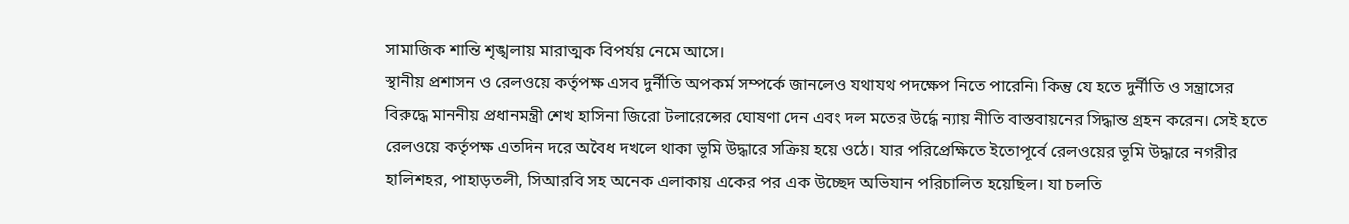সামাজিক শান্তি শৃঙ্খলায় মারাত্মক বিপর্যয় নেমে আসে।
স্থানীয় প্রশাসন ও রেলওয়ে কর্তৃপক্ষ এসব দুর্নীতি অপকর্ম সম্পর্কে জানলেও যথাযথ পদক্ষেপ নিতে পারেনি৷ কিন্তু যে হতে দুর্নীতি ও সন্ত্রাসের বিরুদ্ধে মাননীয় প্রধানমন্ত্রী শেখ হাসিনা জিরো টলারেন্সের ঘোষণা দেন এবং দল মতের উর্দ্ধে ন্যায় নীতি বাস্তবায়নের সিদ্ধান্ত গ্রহন করেন। সেই হতে রেলওয়ে কর্তৃপক্ষ এতদিন দরে অবৈধ দখলে থাকা ভূমি উদ্ধারে সক্রিয় হয়ে ওঠে। যার পরিপ্রেক্ষিতে ইতোপূর্বে রেলওয়ের ভূমি উদ্ধারে নগরীর হালিশহর, পাহাড়তলী, সিআরবি সহ অনেক এলাকায় একের পর এক উচ্ছেদ অভিযান পরিচালিত হয়েছিল। যা চলতি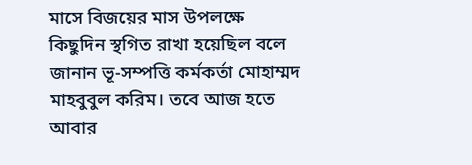মাসে বিজয়ের মাস উপলক্ষে কিছুদিন স্থগিত রাখা হয়েছিল বলে জানান ভূ-সম্পত্তি কর্মকর্তা মোহাম্মদ মাহবুবুল করিম। তবে আজ হতে আবার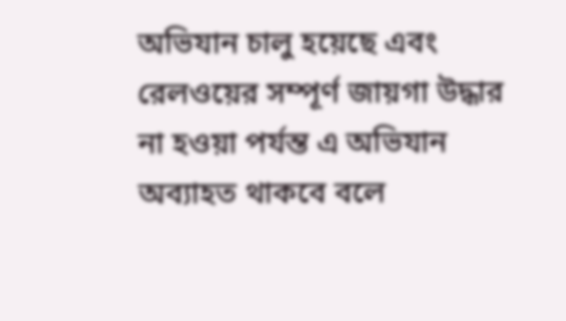অভিযান চালু হয়েছে এবং রেলওয়ের সম্পূর্ণ জায়গা উদ্ধার না হওয়া পর্যন্ত এ অভিযান অব্যাহত থাকবে বলে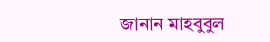জানান মাহবুবুল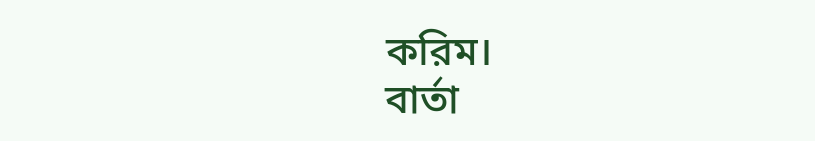করিম।
বার্তা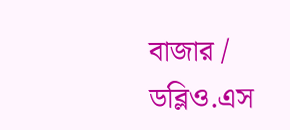বাজার / ডব্লিও.এস